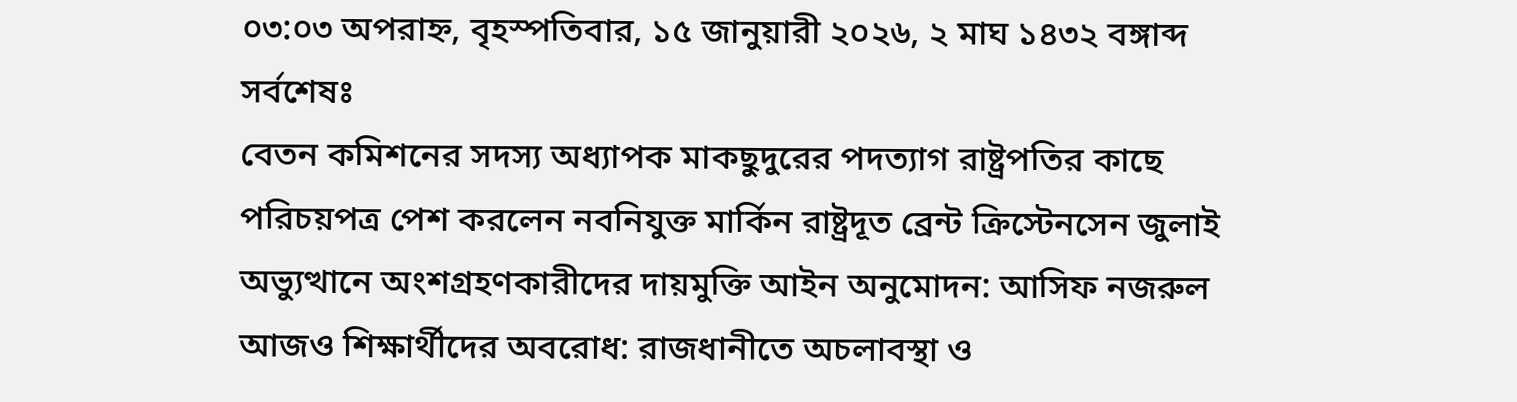০৩:০৩ অপরাহ্ন, বৃহস্পতিবার, ১৫ জানুয়ারী ২০২৬, ২ মাঘ ১৪৩২ বঙ্গাব্দ
সর্বশেষঃ
বেতন কমিশনের সদস্য অধ্যাপক মাকছুদুরের পদত্যাগ রাষ্ট্রপতির কাছে পরিচয়পত্র পেশ করলেন নবনিযুক্ত মার্কিন রাষ্ট্রদূত ব্রেন্ট ক্রিস্টেনসেন জুলাই অভ্যুত্থানে অংশগ্রহণকারীদের দায়মুক্তি আইন অনুমোদন: আসিফ নজরুল আজও শিক্ষার্থীদের অবরোধ: রাজধানীতে অচলাবস্থা ও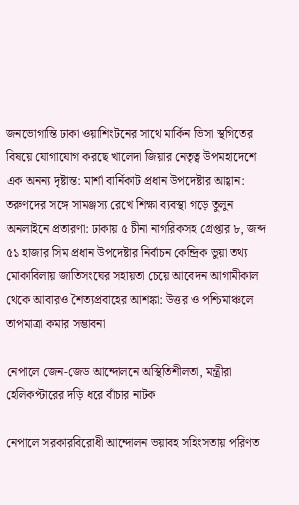জনভোগান্তি ঢাকা ওয়াশিংটনের সাথে মার্কিন ভিসা স্থগিতের বিষয়ে যোগাযোগ করছে খালেদা জিয়ার নেতৃত্ব উপমহাদেশে এক অনন্য দৃষ্টান্ত: মার্শা বার্নিকাট প্রধান উপদেষ্টার আহ্বান: তরুণদের সঙ্গে সামঞ্জস্য রেখে শিক্ষা ব্যবস্থা গড়ে তুলুন অনলাইনে প্রতারণা: ঢাকায় ৫ চীনা নাগরিকসহ গ্রেপ্তার ৮, জব্দ ৫১ হাজার সিম প্রধান উপদেষ্টার নির্বাচন কেন্দ্রিক ভুয়া তথ্য মোকাবিলায় জাতিসংঘের সহায়তা চেয়ে আবেদন আগামীকাল থেকে আবারও শৈত্যপ্রবাহের আশঙ্কা: উত্তর ও পশ্চিমাঞ্চলে তাপমাত্রা কমার সম্ভাবনা

নেপালে জেন-জেড আন্দোলনে অস্থিতিশীলতা, মন্ত্রীরা হেলিকপ্টারের দড়ি ধরে বাঁচার নাটক

নেপালে সরকারবিরোধী আন্দোলন ভয়াবহ সহিংসতায় পরিণত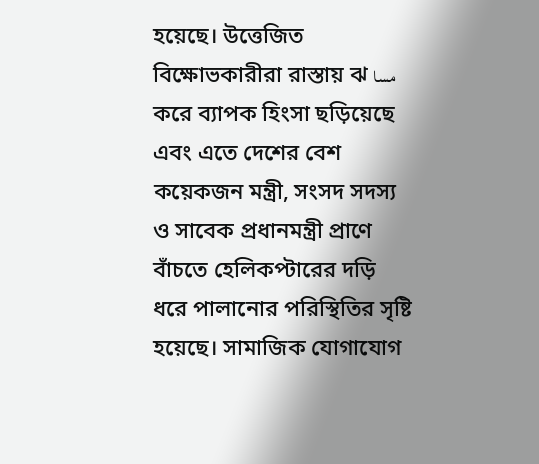হয়েছে। উত্তেজিত বিক্ষোভকারীরা রাস্তায় ঝ مسا করে ব্যাপক হিংসা ছড়িয়েছে এবং এতে দেশের বেশ কয়েকজন মন্ত্রী, সংসদ সদস্য ও সাবেক প্রধানমন্ত্রী প্রাণে বাঁচতে হেলিকপ্টারের দড়ি ধরে পালানোর পরিস্থিতির সৃষ্টি হয়েছে। সামাজিক যোগাযোগ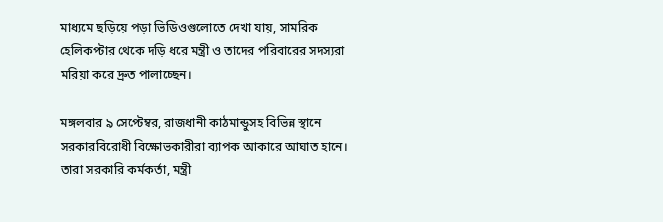মাধ্যমে ছড়িয়ে পড়া ভিডিওগুলোতে দেখা যায়, সামরিক হেলিকপ্টার থেকে দড়ি ধরে মন্ত্রী ও তাদের পরিবারের সদস্যরা মরিয়া করে দ্রুত পালাচ্ছেন।

মঙ্গলবার ৯ সেপ্টেম্বর, রাজধানী কাঠমান্ডুসহ বিভিন্ন স্থানে সরকারবিরোধী বিক্ষোভকারীরা ব্যাপক আকারে আঘাত হানে। তারা সরকারি কর্মকর্তা, মন্ত্রী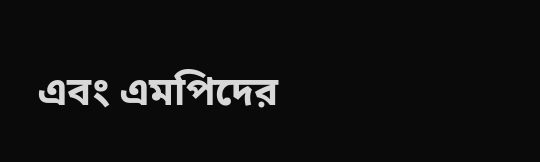এবং এমপিদের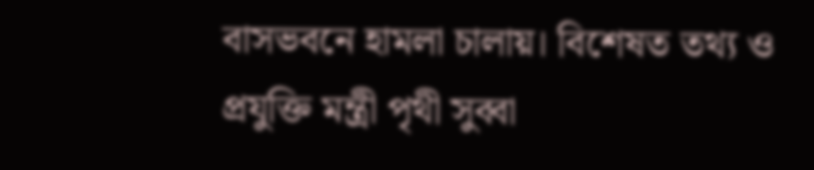বাসভবনে হামলা চালায়। বিশেষত তথ্য ও প্রযুক্তি মন্ত্রী পৃথী সুব্বা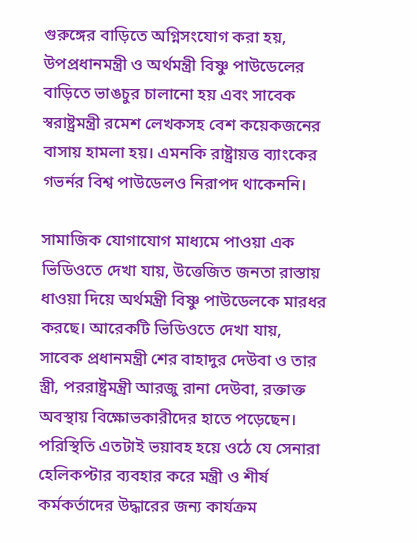গুরুঙ্গের বাড়িতে অগ্নিসংযোগ করা হয়, উপপ্রধানমন্ত্রী ও অর্থমন্ত্রী বিষ্ণু পাউডেলের বাড়িতে ভাঙচুর চালানো হয় এবং সাবেক স্বরাষ্ট্রমন্ত্রী রমেশ লেখকসহ বেশ কয়েকজনের বাসায় হামলা হয়। এমনকি রাষ্ট্রায়ত্ত ব্যাংকের গভর্নর বিশ্ব পাউডেলও নিরাপদ থাকেননি।

সামাজিক যোগাযোগ মাধ্যমে পাওয়া এক ভিডিওতে দেখা যায়, উত্তেজিত জনতা রাস্তায় ধাওয়া দিয়ে অর্থমন্ত্রী বিষ্ণু পাউডেলকে মারধর করছে। আরেকটি ভিডিওতে দেখা যায়, সাবেক প্রধানমন্ত্রী শের বাহাদুর দেউবা ও তার স্ত্রী, পররাষ্ট্রমন্ত্রী আরজু রানা দেউবা, রক্তাক্ত অবস্থায় বিক্ষোভকারীদের হাতে পড়েছেন। পরিস্থিতি এতটাই ভয়াবহ হয়ে ওঠে যে সেনারা হেলিকপ্টার ব্যবহার করে মন্ত্রী ও শীর্ষ কর্মকর্তাদের উদ্ধারের জন্য কার্যক্রম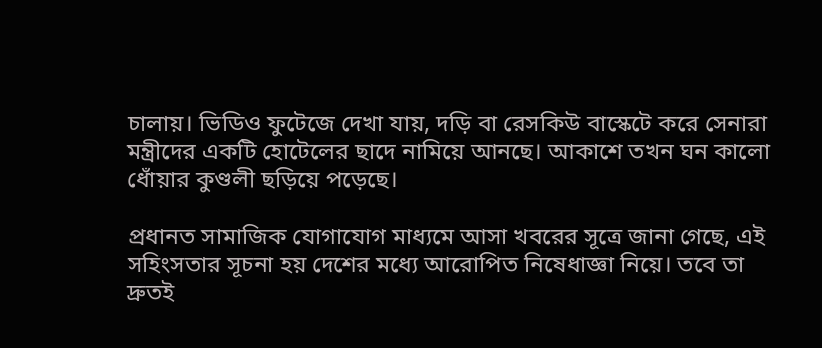চালায়। ভিডিও ফুটেজে দেখা যায়, দড়ি বা রেসকিউ বাস্কেটে করে সেনারা মন্ত্রীদের একটি হোটেলের ছাদে নামিয়ে আনছে। আকাশে তখন ঘন কালো ধোঁয়ার কুণ্ডলী ছড়িয়ে পড়েছে।

প্রধানত সামাজিক যোগাযোগ মাধ্যমে আসা খবরের সূত্রে জানা গেছে, এই সহিংসতার সূচনা হয় দেশের মধ্যে আরোপিত নিষেধাজ্ঞা নিয়ে। তবে তা দ্রুতই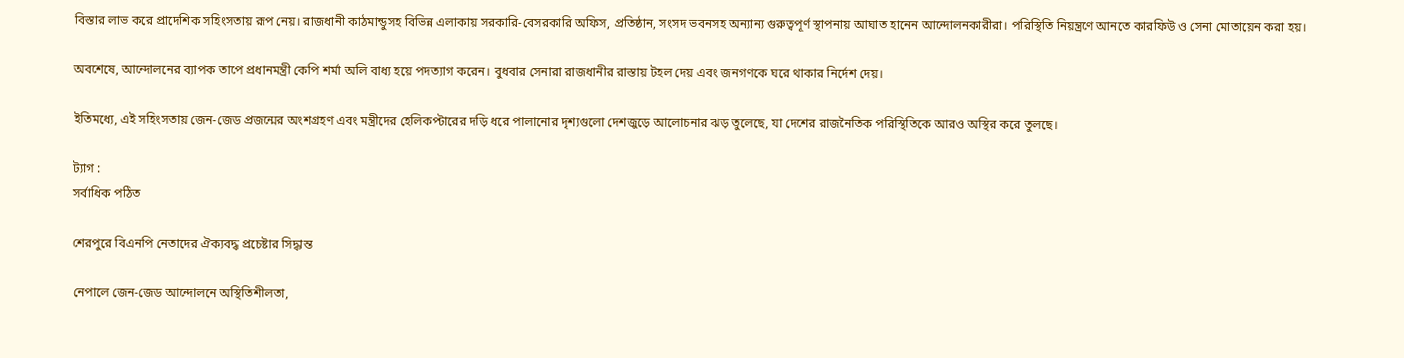বিস্তার লাভ করে প্রাদেশিক সহিংসতায় রূপ নেয়। রাজধানী কাঠমান্ডুসহ বিভিন্ন এলাকায় সরকারি-বেসরকারি অফিস, প্রতিষ্ঠান, সংসদ ভবনসহ অন্যান্য গুরুত্বপূর্ণ স্থাপনায় আঘাত হানেন আন্দোলনকারীরা। পরিস্থিতি নিয়ন্ত্রণে আনতে কারফিউ ও সেনা মোতায়েন করা হয়।

অবশেষে, আন্দোলনের ব্যাপক তাপে প্রধানমন্ত্রী কেপি শর্মা অলি বাধ্য হয়ে পদত্যাগ করেন। বুধবার সেনারা রাজধানীর রাস্তায় টহল দেয় এবং জনগণকে ঘরে থাকার নির্দেশ দেয়।

ইতিমধ্যে, এই সহিংসতায় জেন-জেড প্রজন্মের অংশগ্রহণ এবং মন্ত্রীদের হেলিকপ্টারের দড়ি ধরে পালানোর দৃশ্যগুলো দেশজুড়ে আলোচনার ঝড় তুলেছে, যা দেশের রাজনৈতিক পরিস্থিতিকে আরও অস্থির করে তুলছে।

ট্যাগ :
সর্বাধিক পঠিত

শেরপুরে বিএনপি নেতাদের ঐক্যবদ্ধ প্রচেষ্টার সিদ্ধান্ত

নেপালে জেন-জেড আন্দোলনে অস্থিতিশীলতা,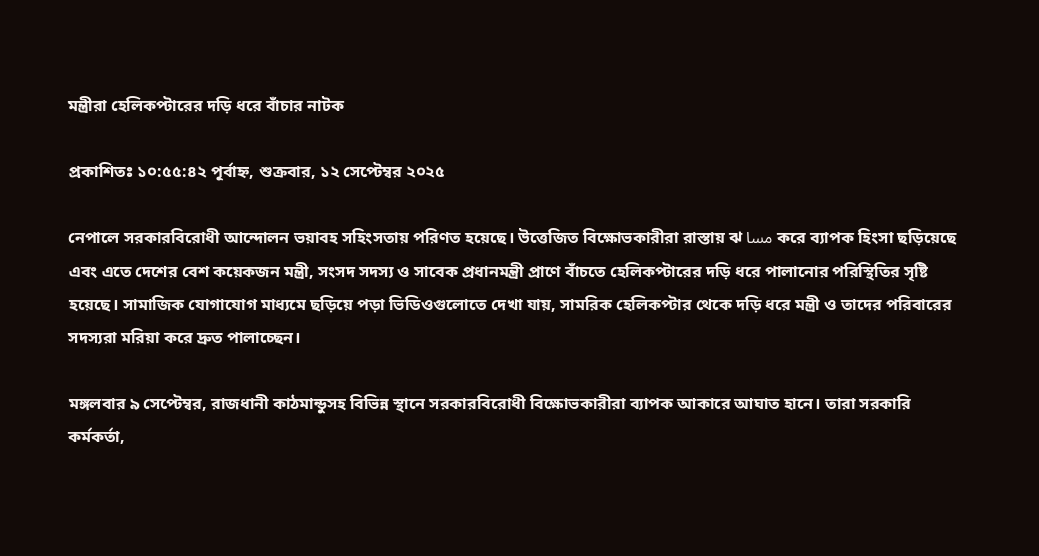মন্ত্রীরা হেলিকপ্টারের দড়ি ধরে বাঁচার নাটক

প্রকাশিতঃ ১০:৫৫:৪২ পূর্বাহ্ন, শুক্রবার, ১২ সেপ্টেম্বর ২০২৫

নেপালে সরকারবিরোধী আন্দোলন ভয়াবহ সহিংসতায় পরিণত হয়েছে। উত্তেজিত বিক্ষোভকারীরা রাস্তায় ঝ مسا করে ব্যাপক হিংসা ছড়িয়েছে এবং এতে দেশের বেশ কয়েকজন মন্ত্রী, সংসদ সদস্য ও সাবেক প্রধানমন্ত্রী প্রাণে বাঁচতে হেলিকপ্টারের দড়ি ধরে পালানোর পরিস্থিতির সৃষ্টি হয়েছে। সামাজিক যোগাযোগ মাধ্যমে ছড়িয়ে পড়া ভিডিওগুলোতে দেখা যায়, সামরিক হেলিকপ্টার থেকে দড়ি ধরে মন্ত্রী ও তাদের পরিবারের সদস্যরা মরিয়া করে দ্রুত পালাচ্ছেন।

মঙ্গলবার ৯ সেপ্টেম্বর, রাজধানী কাঠমান্ডুসহ বিভিন্ন স্থানে সরকারবিরোধী বিক্ষোভকারীরা ব্যাপক আকারে আঘাত হানে। তারা সরকারি কর্মকর্তা,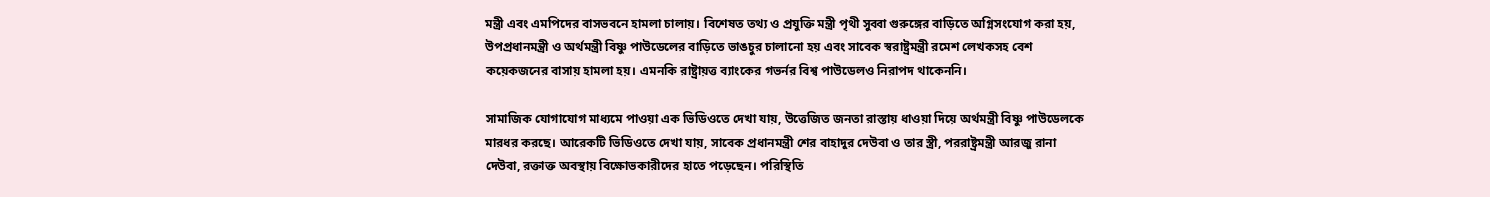মন্ত্রী এবং এমপিদের বাসভবনে হামলা চালায়। বিশেষত তথ্য ও প্রযুক্তি মন্ত্রী পৃথী সুব্বা গুরুঙ্গের বাড়িতে অগ্নিসংযোগ করা হয়, উপপ্রধানমন্ত্রী ও অর্থমন্ত্রী বিষ্ণু পাউডেলের বাড়িতে ভাঙচুর চালানো হয় এবং সাবেক স্বরাষ্ট্রমন্ত্রী রমেশ লেখকসহ বেশ কয়েকজনের বাসায় হামলা হয়। এমনকি রাষ্ট্রায়ত্ত ব্যাংকের গভর্নর বিশ্ব পাউডেলও নিরাপদ থাকেননি।

সামাজিক যোগাযোগ মাধ্যমে পাওয়া এক ভিডিওতে দেখা যায়, উত্তেজিত জনতা রাস্তায় ধাওয়া দিয়ে অর্থমন্ত্রী বিষ্ণু পাউডেলকে মারধর করছে। আরেকটি ভিডিওতে দেখা যায়, সাবেক প্রধানমন্ত্রী শের বাহাদুর দেউবা ও তার স্ত্রী, পররাষ্ট্রমন্ত্রী আরজু রানা দেউবা, রক্তাক্ত অবস্থায় বিক্ষোভকারীদের হাতে পড়েছেন। পরিস্থিতি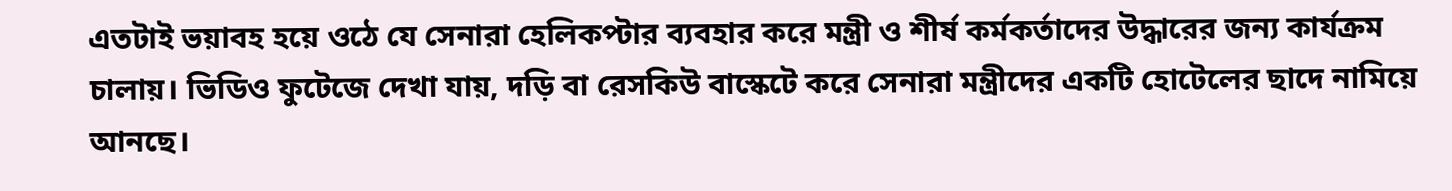এতটাই ভয়াবহ হয়ে ওঠে যে সেনারা হেলিকপ্টার ব্যবহার করে মন্ত্রী ও শীর্ষ কর্মকর্তাদের উদ্ধারের জন্য কার্যক্রম চালায়। ভিডিও ফুটেজে দেখা যায়, দড়ি বা রেসকিউ বাস্কেটে করে সেনারা মন্ত্রীদের একটি হোটেলের ছাদে নামিয়ে আনছে।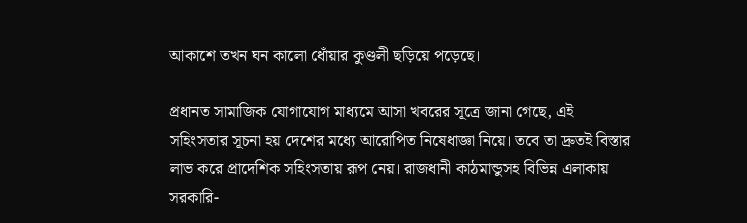আকাশে তখন ঘন কালো ধোঁয়ার কুণ্ডলী ছড়িয়ে পড়েছে।

প্রধানত সামাজিক যোগাযোগ মাধ্যমে আসা খবরের সূত্রে জানা গেছে, এই সহিংসতার সূচনা হয় দেশের মধ্যে আরোপিত নিষেধাজ্ঞা নিয়ে। তবে তা দ্রুতই বিস্তার লাভ করে প্রাদেশিক সহিংসতায় রূপ নেয়। রাজধানী কাঠমান্ডুসহ বিভিন্ন এলাকায় সরকারি-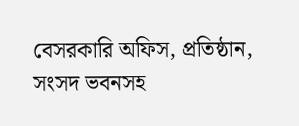বেসরকারি অফিস, প্রতিষ্ঠান, সংসদ ভবনসহ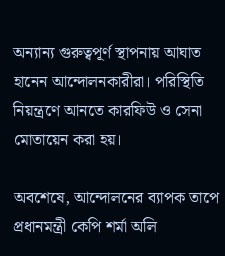অন্যান্য গুরুত্বপূর্ণ স্থাপনায় আঘাত হানেন আন্দোলনকারীরা। পরিস্থিতি নিয়ন্ত্রণে আনতে কারফিউ ও সেনা মোতায়েন করা হয়।

অবশেষে, আন্দোলনের ব্যাপক তাপে প্রধানমন্ত্রী কেপি শর্মা অলি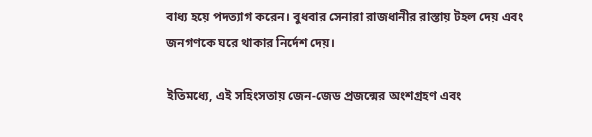বাধ্য হয়ে পদত্যাগ করেন। বুধবার সেনারা রাজধানীর রাস্তায় টহল দেয় এবং জনগণকে ঘরে থাকার নির্দেশ দেয়।

ইতিমধ্যে, এই সহিংসতায় জেন-জেড প্রজন্মের অংশগ্রহণ এবং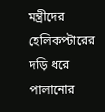মন্ত্রীদের হেলিকপ্টারের দড়ি ধরে পালানোর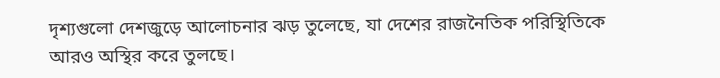দৃশ্যগুলো দেশজুড়ে আলোচনার ঝড় তুলেছে, যা দেশের রাজনৈতিক পরিস্থিতিকে আরও অস্থির করে তুলছে।